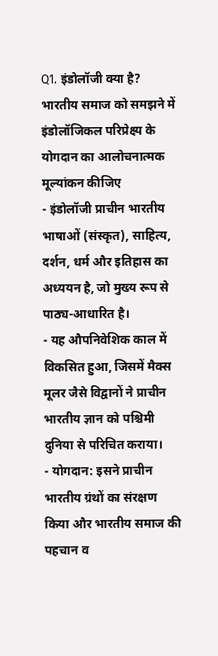Q1. इंडोलॉजी क्या है? भारतीय समाज को समझने में इंडोलॉजिकल परिप्रेक्ष्य के योगदान का आलोचनात्मक मूल्यांकन कीजिए
- इंडोलॉजी प्राचीन भारतीय भाषाओं (संस्कृत), साहित्य, दर्शन, धर्म और इतिहास का अध्ययन है, जो मुख्य रूप से पाठ्य-आधारित है।
- यह औपनिवेशिक काल में विकसित हुआ, जिसमें मैक्स मूलर जैसे विद्वानों ने प्राचीन भारतीय ज्ञान को पश्चिमी दुनिया से परिचित कराया।
- योगदान: इसने प्राचीन भारतीय ग्रंथों का संरक्षण किया और भारतीय समाज की पहचान व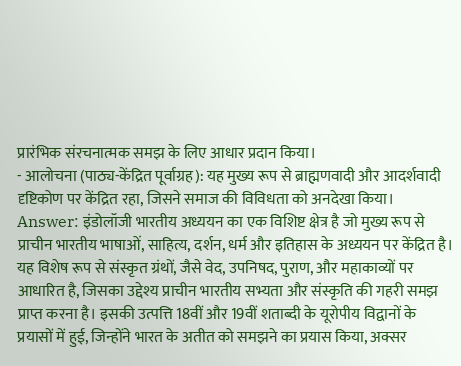प्रारंभिक संरचनात्मक समझ के लिए आधार प्रदान किया।
- आलोचना (पाठ्य-केंद्रित पूर्वाग्रह): यह मुख्य रूप से ब्राह्मणवादी और आदर्शवादी दृष्टिकोण पर केंद्रित रहा, जिसने समाज की विविधता को अनदेखा किया।
Answer: इंडोलॉजी भारतीय अध्ययन का एक विशिष्ट क्षेत्र है जो मुख्य रूप से प्राचीन भारतीय भाषाओं, साहित्य, दर्शन, धर्म और इतिहास के अध्ययन पर केंद्रित है। यह विशेष रूप से संस्कृत ग्रंथों, जैसे वेद, उपनिषद, पुराण, और महाकाव्यों पर आधारित है, जिसका उद्देश्य प्राचीन भारतीय सभ्यता और संस्कृति की गहरी समझ प्राप्त करना है। इसकी उत्पत्ति 18वीं और 19वीं शताब्दी के यूरोपीय विद्वानों के प्रयासों में हुई, जिन्होंने भारत के अतीत को समझने का प्रयास किया, अक्सर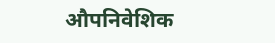औपनिवेशिक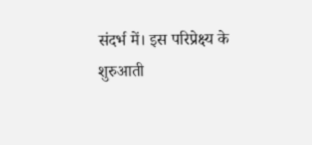संदर्भ में। इस परिप्रेक्ष्य के शुरुआती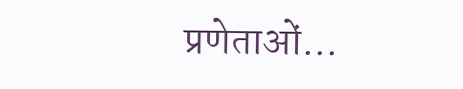प्रणेताओं...